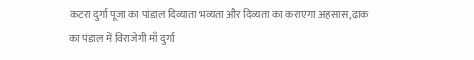कटरा दुर्गा पूजा का पांडाल दिव्याता भव्यता और दिव्यता का कराएगा अहसास,ढाक का पंडाल में विराजेगी माँ दुर्गा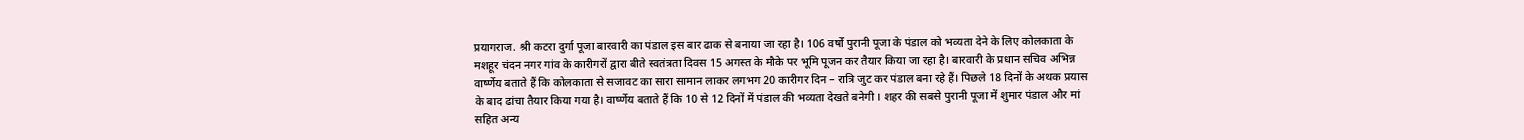प्रयागराज. श्री कटरा दुर्गा पूजा बारवारी का पंडाल इस बार ढाक से बनाया जा रहा है। 106 वर्षों पुरानी पूजा के पंडाल को भव्यता देने के लिए कोलकाता के मशहूर चंदन नगर गांव के कारीगरों द्वारा बीते स्वतंत्रता दिवस 15 अगस्त के मौके पर भूमि पूजन कर तैयार किया जा रहा है। बारवारी के प्रधान सचिव अभिन्न वार्ष्णेय बताते हैं कि कोलकाता से सजावट का सारा सामान लाकर लगभग 20 कारीगर दिन – रात्रि जुट कर पंडाल बना रहे हैं। पिछले 18 दिनों के अथक प्रयास के बाद ढांचा तैयार किया गया है। वार्ष्णेय बताते हैं कि 10 से 12 दिनों में पंडाल की भव्यता देखते बनेगी । शहर की सबसे पुरानी पूजा में शुमार पंडाल और मां सहित अन्य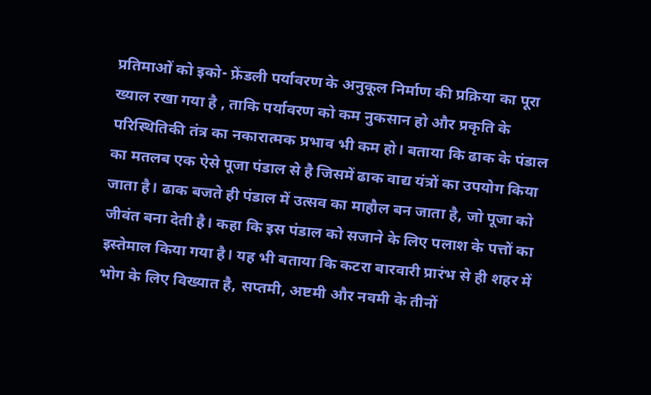प्रतिमाओं को इको- फ्रेंडली पर्यावरण के अनुकूल निर्माण की प्रक्रिया का पूरा ख्याल रखा गया है , ताकि पर्यावरण को कम नुकसान हो और प्रकृति के परिस्थितिकी तंत्र का नकारात्मक प्रभाव भी कम हो। बताया कि ढाक के पंडाल का मतलब एक ऐसे पूजा पंडाल से है जिसमें ढाक वाद्य यंत्रों का उपयोग किया जाता है। ढाक बजते ही पंडाल में उत्सव का माहौल बन जाता है, जो पूजा को जीवंत बना देती है। कहा कि इस पंडाल को सजाने के लिए पलाश के पत्तों का इस्तेमाल किया गया है। यह भी बताया कि कटरा बारवारी प्रारंभ से ही शहर में भोग के लिए विख्यात है, सप्तमी, अष्टमी और नवमी के तीनों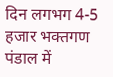दिन लगभग 4-5 हजार भक्तगण पंडाल में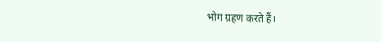भोग ग्रहण करते हैं।